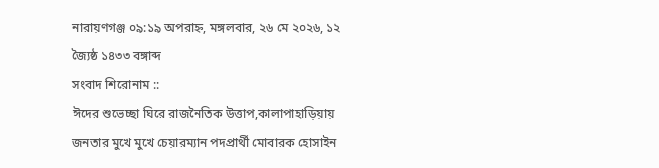নারায়ণগঞ্জ ০৯:১৯ অপরাহ্ন, মঙ্গলবার, ২৬ মে ২০২৬, ১২ জ্যৈষ্ঠ ১৪৩৩ বঙ্গাব্দ
সংবাদ শিরোনাম ::
ঈদের শুভেচ্ছা ঘিরে রাজনৈতিক উত্তাপ,কালাপাহাড়িয়ায় জনতার মুখে মুখে চেয়ারম্যান পদপ্রার্থী মোবারক হোসাইন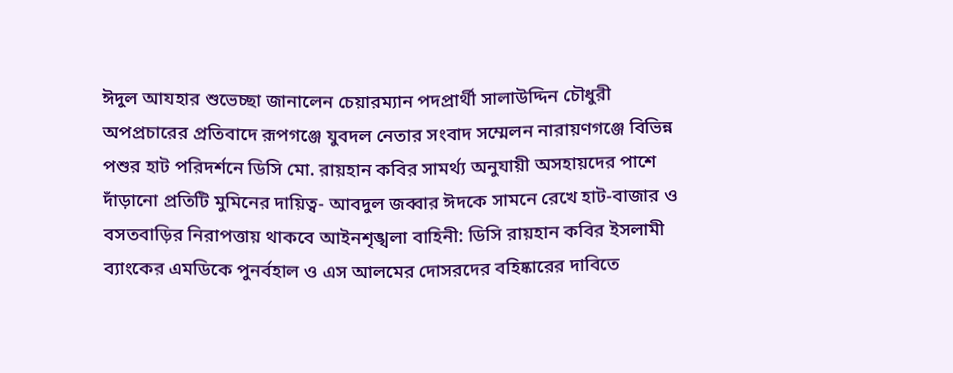ঈদুল আযহার শুভেচ্ছা জানালেন চেয়ারম্যান পদপ্রার্থী সালাউদ্দিন চৌধুরী অপপ্রচারের প্রতিবাদে রূপগঞ্জে যুবদল নেতার সংবাদ সম্মেলন নারায়ণগঞ্জে বিভিন্ন পশুর হাট পরিদর্শনে ডিসি মো. রায়হান কবির সামর্থ্য অনুযায়ী অসহায়দের পাশে দাঁড়ানো প্রতিটি মুমিনের দায়িত্ব- আবদুল জব্বার ঈদকে সামনে রেখে হাট-বাজার ও বসতবাড়ির নিরাপত্তায় থাকবে আইনশৃঙ্খলা বাহিনী: ডিসি রায়হান কবির ইসলামী ব্যাংকের এমডিকে পুনর্বহাল ও এস আলমের দোসরদের বহিষ্কারের দাবিতে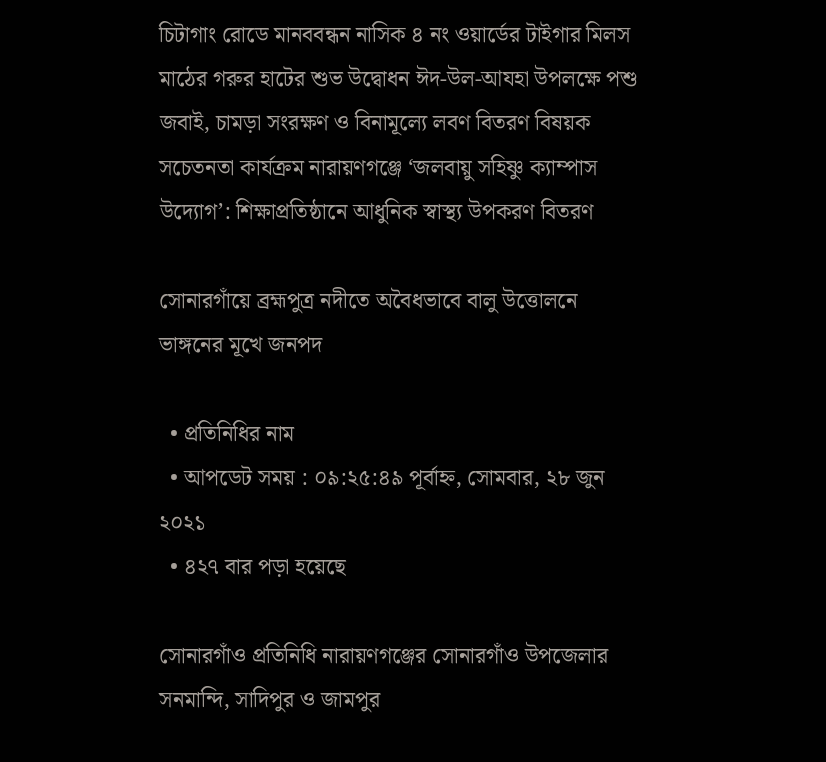চিটাগাং রোডে মানববন্ধন নাসিক ৪ নং ওয়ার্ডের টাইগার মিলস মাঠের গরুর হাটের শুভ উদ্বোধন ঈদ-উল-আযহা উপলক্ষে পশু জবাই, চামড়া সংরক্ষণ ও বিনামূল্যে লবণ বিতরণ বিষয়ক সচেতনতা কার্যক্রম নারায়ণগঞ্জে ‘জলবায়ু সহিষ্ণু ক্যাম্পাস উদ্যোগ’: শিক্ষাপ্রতিষ্ঠানে আধুনিক স্বাস্থ্য উপকরণ বিতরণ

সোনারগাঁয়ে ব্রহ্মপুত্র নদীতে অবৈধভাবে বালু উত্তোলনে ভাঙ্গনের মূখে জনপদ

  • প্রতিনিধির নাম
  • আপডেট সময় : ০৯:২৫:৪৯ পূর্বাহ্ন, সোমবার, ২৮ জুন ২০২১
  • ৪২৭ বার পড়া হয়েছে

সোনারগাঁও প্রতিনিধি নারায়ণগঞ্জের সোনারগাঁও উপজেলার সনমান্দি, সাদিপুর ও জামপুর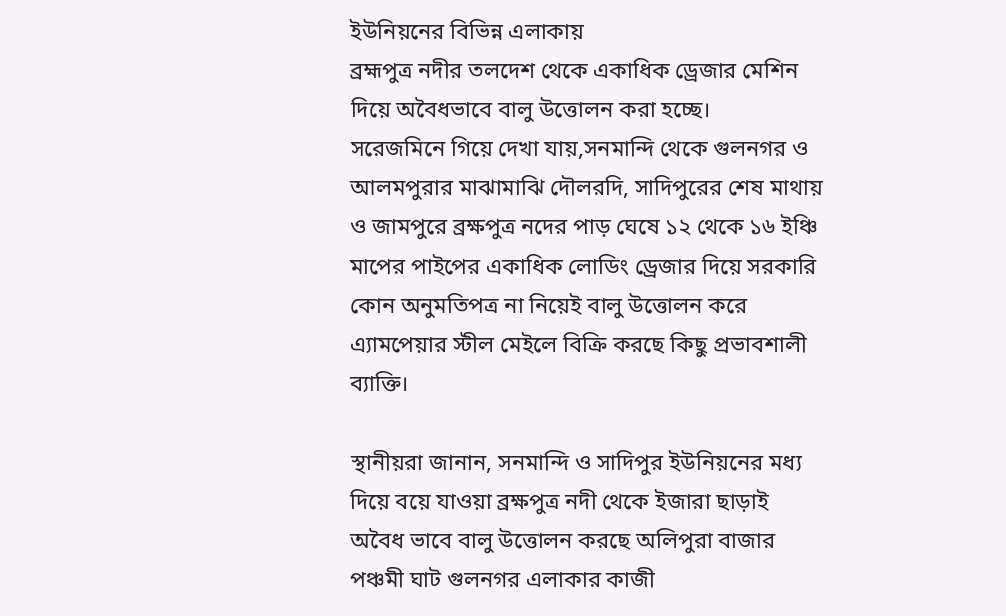ইউনিয়নের বিভিন্ন এলাকায়
ব্রহ্মপুত্র নদীর তলদেশ থেকে একাধিক ড্রেজার মেশিন দিয়ে অবৈধভাবে বালু উত্তোলন করা হচ্ছে।
সরেজমিনে গিয়ে দেখা যায়,সনমান্দি থেকে গুলনগর ও আলমপুরার মাঝামাঝি দৌলরদি, সাদিপুরের শেষ মাথায় ও জামপুরে ব্রক্ষপুত্র নদের পাড় ঘেষে ১২ থেকে ১৬ ইঞ্চি মাপের পাইপের একাধিক লোডিং ড্রেজার দিয়ে সরকারি কোন অনুমতিপত্র না নিয়েই বালু উত্তোলন করে এ্যামপেয়ার স্টীল মেইলে বিক্রি করছে কিছু প্রভাবশালী ব্যাক্তি।

স্থানীয়রা জানান, সনমান্দি ও সাদিপুর ইউনিয়নের মধ্য দিয়ে বয়ে যাওয়া ব্রক্ষপুত্র নদী থেকে ইজারা ছাড়াই অবৈধ ভাবে বালু উত্তোলন করছে অলিপুরা বাজার পঞ্চমী ঘাট গুলনগর এলাকার কাজী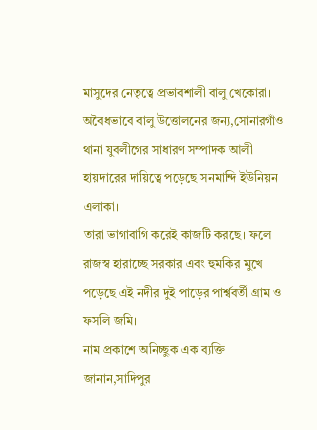মাসুদের নেতৃত্বে প্রভাবশালী বালু খেকোরা।
অবৈধভাবে বালু উত্তোলনের জন্য,সোনারগাঁও থানা যুবলীগের সাধারণ সম্পাদক আলী হায়দারের দায়িত্বে পড়েছে সনমান্দি ইউনিয়ন এলাকা।
তারা ভাগাবাগি করেই কাজটি করছে। ফলে রাজস্ব হারাচ্ছে সরকার এবং হুমকির মুখে পড়েছে এই নদীর দুই পাড়ের পার্শ্ববর্তী গ্রাম ও ফসলি জমি।
নাম প্রকাশে অনিচ্ছুক এক ব্যক্তি জানান,সাদিপুর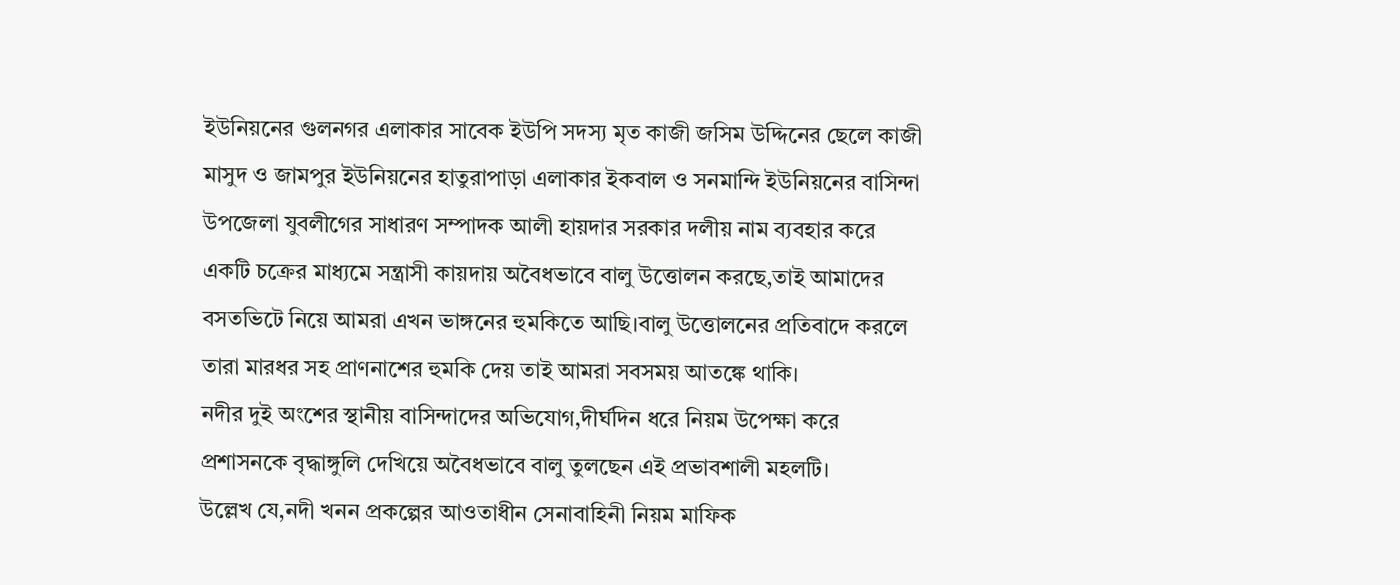ইউনিয়নের গুলনগর এলাকার সাবেক ইউপি সদস্য মৃত কাজী জসিম উদ্দিনের ছেলে কাজী মাসুদ ও জামপুর ইউনিয়নের হাতুরাপাড়া এলাকার ইকবাল ও সনমান্দি ইউনিয়নের বাসিন্দা উপজেলা যুবলীগের সাধারণ সম্পাদক আলী হায়দার সরকার দলীয় নাম ব্যবহার করে একটি চক্রের মাধ্যমে সন্ত্রাসী কায়দায় অবৈধভাবে বালু উত্তোলন করছে,তাই আমাদের বসতভিটে নিয়ে আমরা এখন ভাঙ্গনের হুমকিতে আছি।বালু উত্তোলনের প্রতিবাদে করলে তারা মারধর সহ প্রাণনাশের হুমকি দেয় তাই আমরা সবসময় আতঙ্কে থাকি।
নদীর দুই অংশের স্থানীয় বাসিন্দাদের অভিযোগ,দীর্ঘদিন ধরে নিয়ম উপেক্ষা করে প্রশাসনকে বৃদ্ধাঙ্গুলি দেখিয়ে অবৈধভাবে বালু তুলছেন এই প্রভাবশালী মহলটি।
উল্লেখ যে,নদী খনন প্রকল্পের আওতাধীন সেনাবাহিনী নিয়ম মাফিক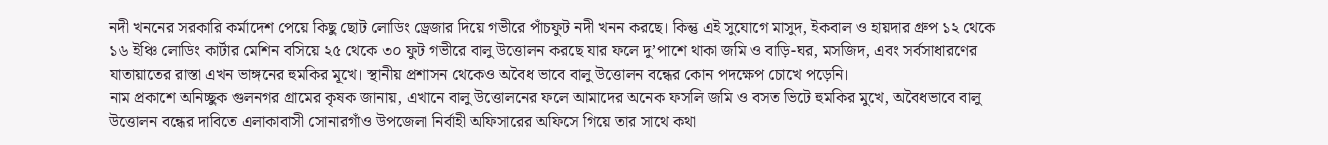নদী খননের সরকারি কর্মাদেশ পেয়ে কিছু ছোট লোডিং ড্রেজার দিয়ে গভীরে পাঁচফুট নদী খনন করছে। কিন্তু এই সুযোগে মাসুদ, ইকবাল ও হায়দার গ্রুপ ১২ থেকে ১৬ ইঞ্চি লোডিং কার্টার মেশিন বসিয়ে ২৫ থেকে ৩০ ফুট গভীরে বালু উত্তোলন করছে যার ফলে দু’পাশে থাকা জমি ও বাড়ি-ঘর, মসজিদ, এবং সর্বসাধারণের যাতায়াতের রাস্তা এখন ভাঙ্গনের হুমকির মূখে। স্থানীয় প্রশাসন থেকেও অবৈধ ভাবে বালু উত্তোলন বন্ধের কোন পদক্ষেপ চোখে পড়েনি।
নাম প্রকাশে অনিচ্ছুক গুলনগর গ্রামের কৃষক জানায়, এখানে বালু উত্তোলনের ফলে আমাদের অনেক ফসলি জমি ও বসত ভিটে হুমকির মুখে, অবৈধভাবে বালু উত্তোলন বন্ধের দাবিতে এলাকাবাসী সোনারগাঁও উপজেলা নির্বাহী অফিসারের অফিসে গিয়ে তার সাথে কথা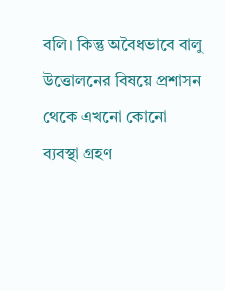বলি। কিন্তু অবৈধভাবে বালু উত্তোলনের বিষয়ে প্রশাসন থেকে এখনো কোনো ব্যবস্থা গ্রহণ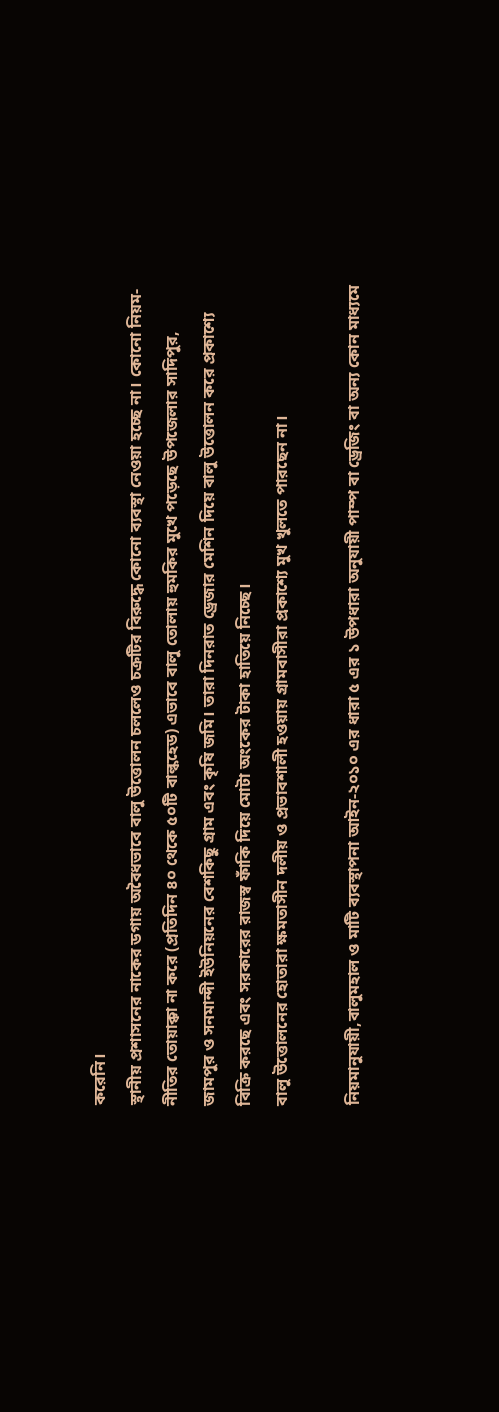করেনি।
স্থানীয় প্রশাসনের নাকের ডগায় অবৈধভাবে বালু উত্তোলন চললেও চক্রটির বিরুদ্ধে কোনো ব্যবস্থা নেওয়া হচ্ছে না। কোনো নিয়ম-নীতির তোয়াক্কা না করে (প্রতিদিন ৪০ থেকে ৫০টি বাল্কহেড) এভাবে বালু তোলায় হুমকির মুখে পড়েছে উপজেলার সাদিপুর, জামপুর ও সনমান্দী ইউনিয়নের বেশকিছু গ্রাম এবং কৃষি জমি। তারা দিনরাত ড্রেজার মেশিন দিয়ে বালু উত্তোলন করে প্রকাশ্যে বিক্রি করছে এবং সরকারের রাজস্ব ফাঁকি দিয়ে মোটা অংকের টাকা হাতিয়ে নিচ্ছে।
বালু উত্তোলনের হোতারা ক্ষমতাসীন দলীয় ও প্রভাবশালী হওয়ায় গ্রামবাসীরা প্রকাশ্যে মুখ খুলতে পারছেন না।

নিয়মানুযায়ী,বালুমহাল ও মাটি ব্যবস্থাপনা আইন-২০১০ এর ধারা ৫ এর ১ উপধারা অনুযায়ী পাম্প বা ড্রেজিং বা অন্য কোন মাধ্যমে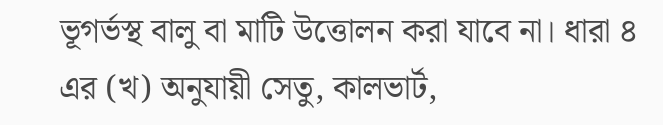ভূগর্ভস্থ বালু বা মাটি উত্তোলন করা যাবে না। ধারা ৪ এর (খ) অনুযায়ী সেতু, কালভার্ট,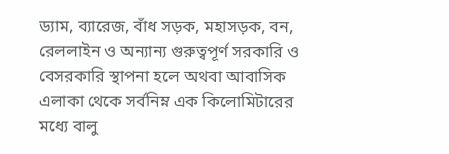ড্যাম, ব্যারেজ, বাঁধ সড়ক, মহাসড়ক, বন, রেললাইন ও অন্যান্য গুরুত্বপূর্ণ সরকারি ও বেসরকারি স্থাপনা হলে অথবা আবাসিক এলাকা থেকে সর্বনিম্ন এক কিলোমিটারের মধ্যে বালু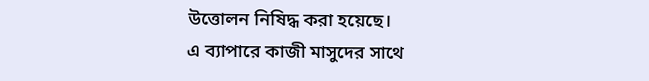উত্তোলন নিষিদ্ধ করা হয়েছে।
এ ব্যাপারে কাজী মাসুদের সাথে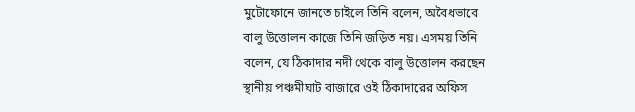মুটোফোনে জানতে চাইলে তিনি বলেন, অবৈধভাবে বালু উত্তোলন কাজে তিনি জড়িত নয়। এসময় তিনি বলেন, যে ঠিকাদার নদী থেকে বালু উত্তোলন করছেন স্থানীয় পঞ্চমীঘাট বাজারে ওই ঠিকাদারের অফিস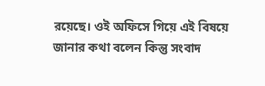রয়েছে। ওই অফিসে গিয়ে এই বিষয়ে জানার কথা বলেন কিন্তু সংবাদ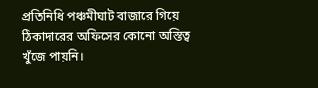প্রতিনিধি পঞ্চমীঘাট বাজারে গিয়ে ঠিকাদারের অফিসের কোনো অস্তিত্ব খুঁজে পায়নি।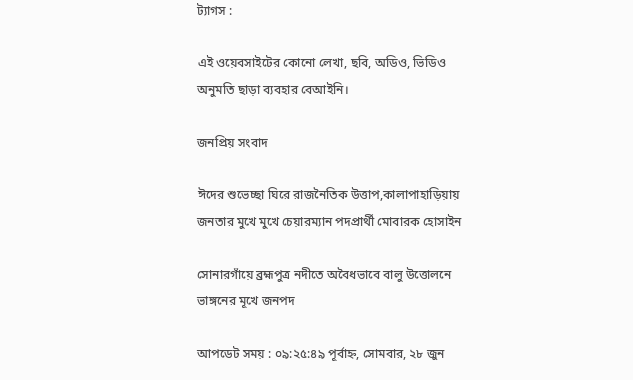ট্যাগস :

এই ওয়েবসাইটের কোনো লেখা, ছবি, অডিও, ভিডিও অনুমতি ছাড়া ব্যবহার বেআইনি।

জনপ্রিয় সংবাদ

ঈদের শুভেচ্ছা ঘিরে রাজনৈতিক উত্তাপ,কালাপাহাড়িয়ায় জনতার মুখে মুখে চেয়ারম্যান পদপ্রার্থী মোবারক হোসাইন

সোনারগাঁয়ে ব্রহ্মপুত্র নদীতে অবৈধভাবে বালু উত্তোলনে ভাঙ্গনের মূখে জনপদ

আপডেট সময় : ০৯:২৫:৪৯ পূর্বাহ্ন, সোমবার, ২৮ জুন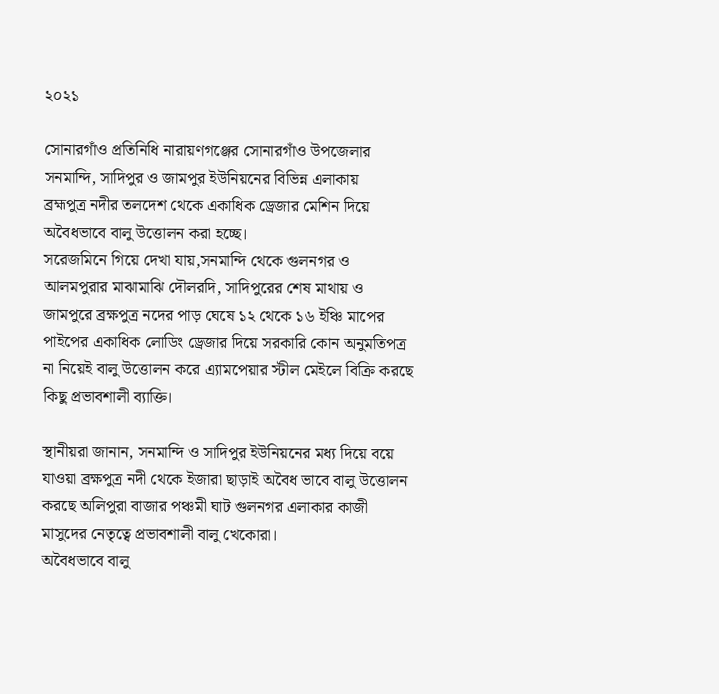২০২১

সোনারগাঁও প্রতিনিধি নারায়ণগঞ্জের সোনারগাঁও উপজেলার সনমান্দি, সাদিপুর ও জামপুর ইউনিয়নের বিভিন্ন এলাকায়
ব্রহ্মপুত্র নদীর তলদেশ থেকে একাধিক ড্রেজার মেশিন দিয়ে অবৈধভাবে বালু উত্তোলন করা হচ্ছে।
সরেজমিনে গিয়ে দেখা যায়,সনমান্দি থেকে গুলনগর ও আলমপুরার মাঝামাঝি দৌলরদি, সাদিপুরের শেষ মাথায় ও জামপুরে ব্রক্ষপুত্র নদের পাড় ঘেষে ১২ থেকে ১৬ ইঞ্চি মাপের পাইপের একাধিক লোডিং ড্রেজার দিয়ে সরকারি কোন অনুমতিপত্র না নিয়েই বালু উত্তোলন করে এ্যামপেয়ার স্টীল মেইলে বিক্রি করছে কিছু প্রভাবশালী ব্যাক্তি।

স্থানীয়রা জানান, সনমান্দি ও সাদিপুর ইউনিয়নের মধ্য দিয়ে বয়ে যাওয়া ব্রক্ষপুত্র নদী থেকে ইজারা ছাড়াই অবৈধ ভাবে বালু উত্তোলন করছে অলিপুরা বাজার পঞ্চমী ঘাট গুলনগর এলাকার কাজী মাসুদের নেতৃত্বে প্রভাবশালী বালু খেকোরা।
অবৈধভাবে বালু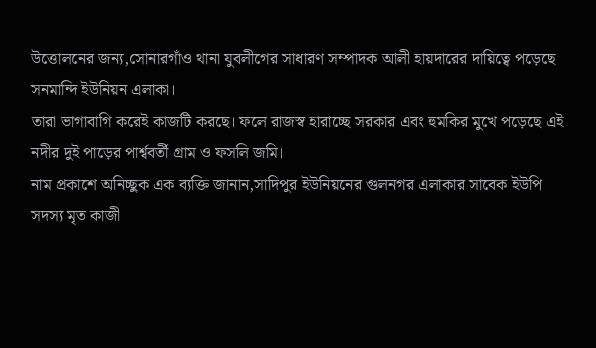উত্তোলনের জন্য,সোনারগাঁও থানা যুবলীগের সাধারণ সম্পাদক আলী হায়দারের দায়িত্বে পড়েছে সনমান্দি ইউনিয়ন এলাকা।
তারা ভাগাবাগি করেই কাজটি করছে। ফলে রাজস্ব হারাচ্ছে সরকার এবং হুমকির মুখে পড়েছে এই নদীর দুই পাড়ের পার্শ্ববর্তী গ্রাম ও ফসলি জমি।
নাম প্রকাশে অনিচ্ছুক এক ব্যক্তি জানান,সাদিপুর ইউনিয়নের গুলনগর এলাকার সাবেক ইউপি সদস্য মৃত কাজী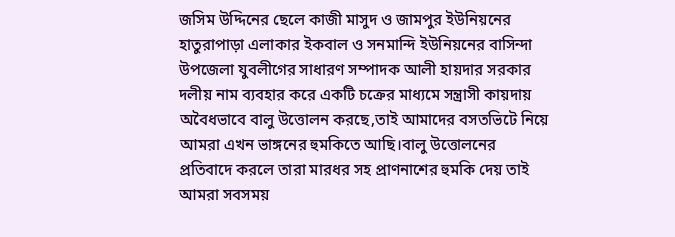জসিম উদ্দিনের ছেলে কাজী মাসুদ ও জামপুর ইউনিয়নের হাতুরাপাড়া এলাকার ইকবাল ও সনমান্দি ইউনিয়নের বাসিন্দা উপজেলা যুবলীগের সাধারণ সম্পাদক আলী হায়দার সরকার দলীয় নাম ব্যবহার করে একটি চক্রের মাধ্যমে সন্ত্রাসী কায়দায় অবৈধভাবে বালু উত্তোলন করছে,তাই আমাদের বসতভিটে নিয়ে আমরা এখন ভাঙ্গনের হুমকিতে আছি।বালু উত্তোলনের প্রতিবাদে করলে তারা মারধর সহ প্রাণনাশের হুমকি দেয় তাই আমরা সবসময়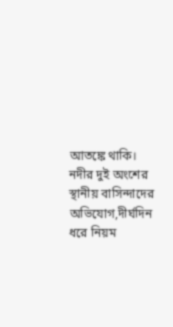আতঙ্কে থাকি।
নদীর দুই অংশের স্থানীয় বাসিন্দাদের অভিযোগ,দীর্ঘদিন ধরে নিয়ম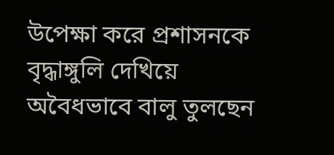উপেক্ষা করে প্রশাসনকে বৃদ্ধাঙ্গুলি দেখিয়ে অবৈধভাবে বালু তুলছেন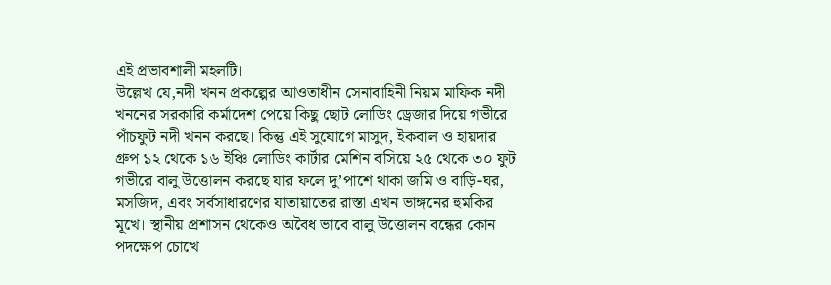এই প্রভাবশালী মহলটি।
উল্লেখ যে,নদী খনন প্রকল্পের আওতাধীন সেনাবাহিনী নিয়ম মাফিক নদী খননের সরকারি কর্মাদেশ পেয়ে কিছু ছোট লোডিং ড্রেজার দিয়ে গভীরে পাঁচফুট নদী খনন করছে। কিন্তু এই সুযোগে মাসুদ, ইকবাল ও হায়দার গ্রুপ ১২ থেকে ১৬ ইঞ্চি লোডিং কার্টার মেশিন বসিয়ে ২৫ থেকে ৩০ ফুট গভীরে বালু উত্তোলন করছে যার ফলে দু’পাশে থাকা জমি ও বাড়ি-ঘর, মসজিদ, এবং সর্বসাধারণের যাতায়াতের রাস্তা এখন ভাঙ্গনের হুমকির মূখে। স্থানীয় প্রশাসন থেকেও অবৈধ ভাবে বালু উত্তোলন বন্ধের কোন পদক্ষেপ চোখে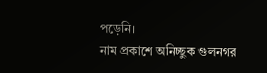পড়েনি।
নাম প্রকাশে অনিচ্ছুক গুলনগর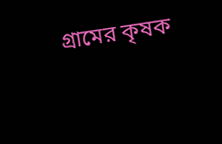গ্রামের কৃষক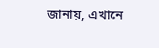জানায়, এখানে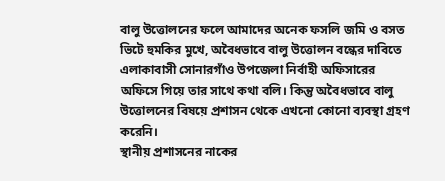বালু উত্তোলনের ফলে আমাদের অনেক ফসলি জমি ও বসত ভিটে হুমকির মুখে, অবৈধভাবে বালু উত্তোলন বন্ধের দাবিতে এলাকাবাসী সোনারগাঁও উপজেলা নির্বাহী অফিসারের অফিসে গিয়ে তার সাথে কথা বলি। কিন্তু অবৈধভাবে বালু উত্তোলনের বিষয়ে প্রশাসন থেকে এখনো কোনো ব্যবস্থা গ্রহণ করেনি।
স্থানীয় প্রশাসনের নাকের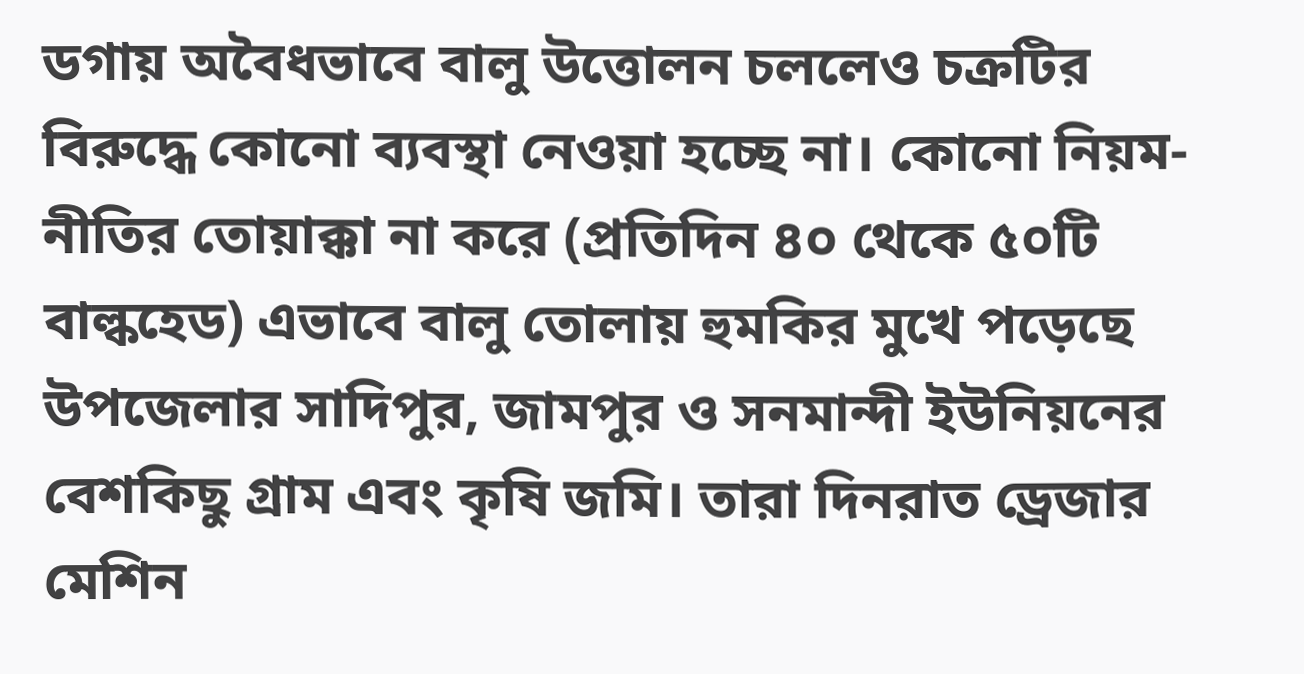ডগায় অবৈধভাবে বালু উত্তোলন চললেও চক্রটির বিরুদ্ধে কোনো ব্যবস্থা নেওয়া হচ্ছে না। কোনো নিয়ম-নীতির তোয়াক্কা না করে (প্রতিদিন ৪০ থেকে ৫০টি বাল্কহেড) এভাবে বালু তোলায় হুমকির মুখে পড়েছে উপজেলার সাদিপুর, জামপুর ও সনমান্দী ইউনিয়নের বেশকিছু গ্রাম এবং কৃষি জমি। তারা দিনরাত ড্রেজার মেশিন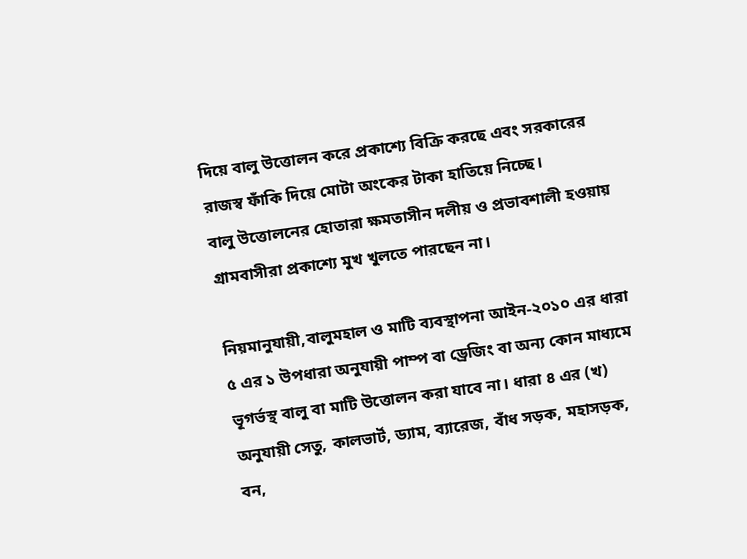দিয়ে বালু উত্তোলন করে প্রকাশ্যে বিক্রি করছে এবং সরকারের রাজস্ব ফাঁকি দিয়ে মোটা অংকের টাকা হাতিয়ে নিচ্ছে।
বালু উত্তোলনের হোতারা ক্ষমতাসীন দলীয় ও প্রভাবশালী হওয়ায় গ্রামবাসীরা প্রকাশ্যে মুখ খুলতে পারছেন না।

নিয়মানুযায়ী,বালুমহাল ও মাটি ব্যবস্থাপনা আইন-২০১০ এর ধারা ৫ এর ১ উপধারা অনুযায়ী পাম্প বা ড্রেজিং বা অন্য কোন মাধ্যমে ভূগর্ভস্থ বালু বা মাটি উত্তোলন করা যাবে না। ধারা ৪ এর (খ) অনুযায়ী সেতু, কালভার্ট, ড্যাম, ব্যারেজ, বাঁধ সড়ক, মহাসড়ক, বন,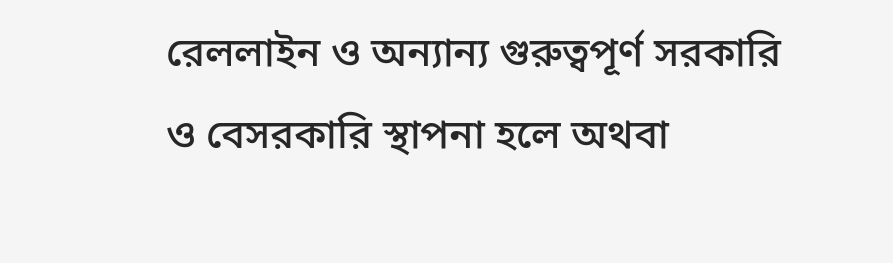রেললাইন ও অন্যান্য গুরুত্বপূর্ণ সরকারি ও বেসরকারি স্থাপনা হলে অথবা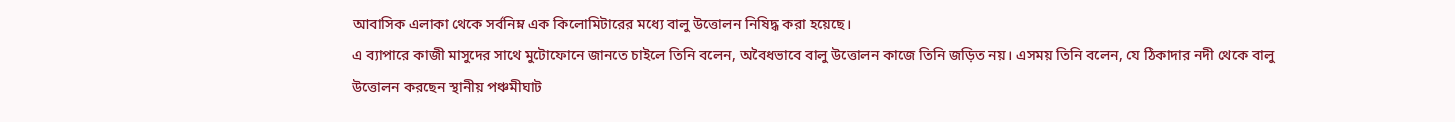আবাসিক এলাকা থেকে সর্বনিম্ন এক কিলোমিটারের মধ্যে বালু উত্তোলন নিষিদ্ধ করা হয়েছে।
এ ব্যাপারে কাজী মাসুদের সাথে মুটোফোনে জানতে চাইলে তিনি বলেন, অবৈধভাবে বালু উত্তোলন কাজে তিনি জড়িত নয়। এসময় তিনি বলেন, যে ঠিকাদার নদী থেকে বালু উত্তোলন করছেন স্থানীয় পঞ্চমীঘাট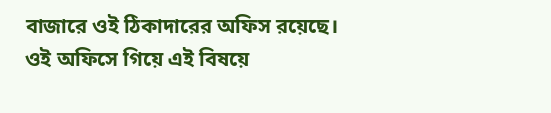বাজারে ওই ঠিকাদারের অফিস রয়েছে। ওই অফিসে গিয়ে এই বিষয়ে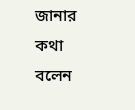জানার কথা বলেন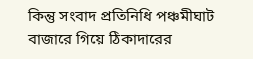কিন্তু সংবাদ প্রতিনিধি পঞ্চমীঘাট বাজারে গিয়ে ঠিকাদারের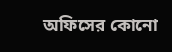অফিসের কোনো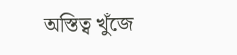অস্তিত্ব খুঁজে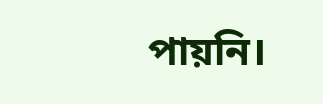পায়নি।